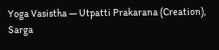Yoga Vasistha — Utpatti Prakarana (Creation), Sarga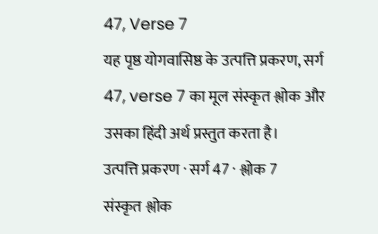47, Verse 7
यह पृष्ठ योगवासिष्ठ के उत्पत्ति प्रकरण, सर्ग 47, verse 7 का मूल संस्कृत श्लोक और उसका हिंदी अर्थ प्रस्तुत करता है।
उत्पत्ति प्रकरण · सर्ग 47 · श्लोक 7
संस्कृत श्लोक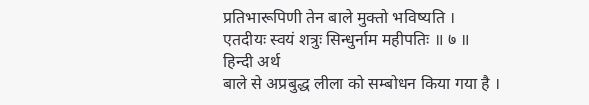प्रतिभारूपिणी तेन बाले मुक्तो भविष्यति ।
एतदीयः स्वयं शत्रुः सिन्धुर्नाम महीपतिः ॥ ७ ॥
हिन्दी अर्थ
बाले से अप्रबुद्ध लीला को सम्बोधन किया गया है ।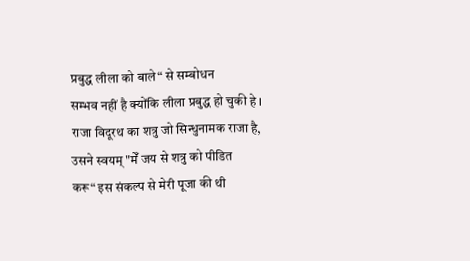प्रबुद्ध लीला को बाले“ से सम्बोधन
सम्भव नहीं है क्योंकि लीला प्रबुद्ध हो चुकी हे ।
राजा विदूरथ का शत्रु जो सिन्धुनामक राजा है, उसने स्वयम् "मेँ जय से शत्रु को पीडित
करू“ इस संकल्प से मेरी पूजा की थी